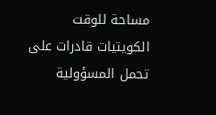مساحة للوقت
الكويتيات قادرات على تحمل المسؤولية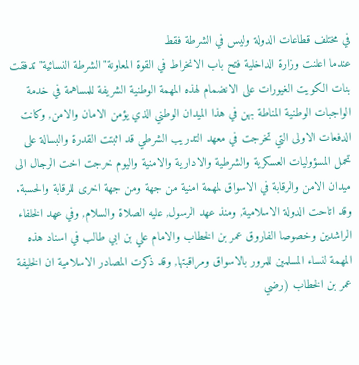في مختلف قطاعات الدولة وليس في الشرطة فقط
عندما اعلنت وزارة الداخلية فتح باب الانخراط في القوة المعاونة"الشرطة النسائية" تدفقت بنات الكويت الغيورات على الانضمام لهذه المهمة الوطنية الشريفة للمساهمة في خدمة الواجبات الوطنية المناطة بهن في هذا الميدان الوطني الذي يؤمن الامان والامن, وكانت الدفعات الاولى التي تخرجت في معهد التدريب الشرطي قد اثبتت القدرة والبسالة على تحمل المسؤوليات العسكرية والشرطية والادارية والامنية واليوم خرجت اخت الرجال الى ميدان الامن والرقابة في الاسواق لمهمة امنية من جهة ومن جهة اخرى للرقابة والحسبة.
وقد اتاحت الدولة الاسلامية, ومنذ عهد الرسول, عليه الصلاة والسلام, وفي عهد الخلفاء الراشدين وخصوصا الفاروق عمر بن الخطاب والامام علي بن ابي طالب في اسناد هذه المهمة لنساء المسلمين للمرور بالاسواق ومراقبتها, وقد ذكرت المصادر الاسلامية ان الخليفة عمر بن الخطاب (رضي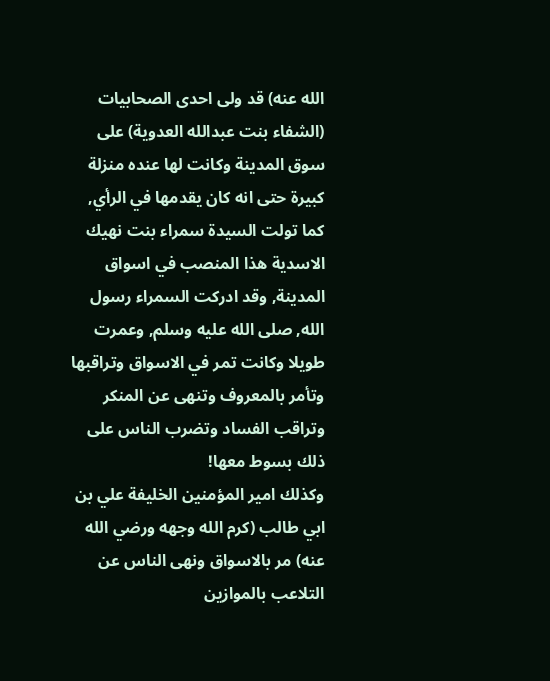الله عنه) قد ولى احدى الصحابيات (الشفاء بنت عبدالله العدوية) على سوق المدينة وكانت لها عنده منزلة كبيرة حتى انه كان يقدمها في الرأي, كما تولت السيدة سمراء بنت نهيك الاسدية هذا المنصب في اسواق المدينة, وقد ادركت السمراء رسول الله, صلى الله عليه وسلم, وعمرت طويلا وكانت تمر في الاسواق وتراقبها وتأمر بالمعروف وتنهى عن المنكر وتراقب الفساد وتضرب الناس على ذلك بسوط معها!
وكذلك امير المؤمنين الخليفة علي بن ابي طالب (كرم الله وجهه ورضي الله عنه) مر بالاسواق ونهى الناس عن التلاعب بالموازين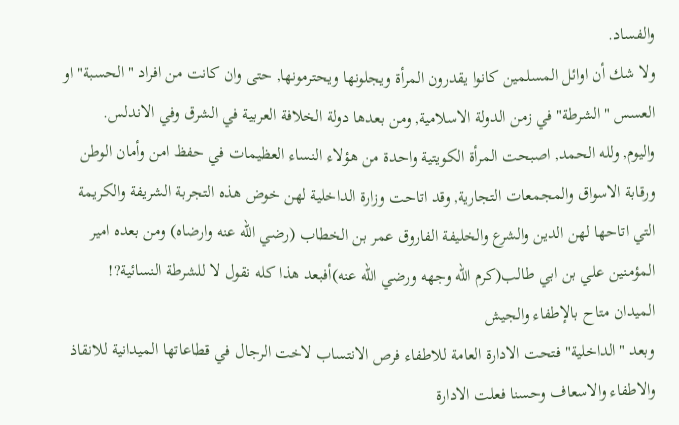والفساد.
ولا شك أن اوائل المسلمين كانوا يقدرون المرأة ويجلونها ويحترمونها, حتى وان كانت من افراد "الحسبة" او العسس "الشرطة" في زمن الدولة الاسلامية, ومن بعدها دولة الخلافة العربية في الشرق وفي الاندلس.
واليوم, ولله الحمد, اصبحت المرأة الكويتية واحدة من هؤلاء النساء العظيمات في حفظ امن وأمان الوطن ورقابة الاسواق والمجمعات التجارية, وقد اتاحت وزارة الداخلية لهن خوض هذه التجربة الشريفة والكريمة التي اتاحها لهن الدين والشرع والخليفة الفاروق عمر بن الخطاب (رضي الله عنه وارضاه) ومن بعده امير المؤمنين علي بن ابي طالب(كرم الله وجهه ورضي الله عنه)أفبعد هذا كله نقول لا للشرطة النسائية?!
الميدان متاح بالإطفاء والجيش
وبعد "الداخلية" فتحت الادارة العامة للاطفاء فرص الانتساب لاخت الرجال في قطاعاتها الميدانية للانقاذ والاطفاء والاسعاف وحسنا فعلت الادارة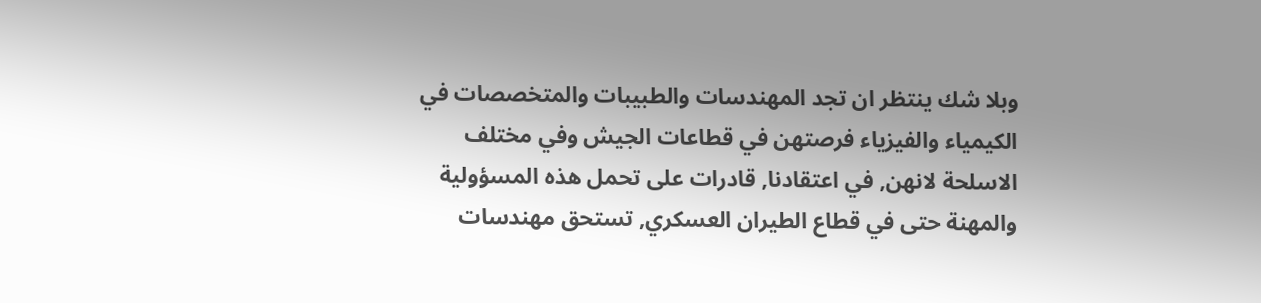وبلا شك ينتظر ان تجد المهندسات والطبيبات والمتخصصات في الكيمياء والفيزياء فرصتهن في قطاعات الجيش وفي مختلف الاسلحة لانهن, في اعتقادنا, قادرات على تحمل هذه المسؤولية والمهنة حتى في قطاع الطيران العسكري, تستحق مهندسات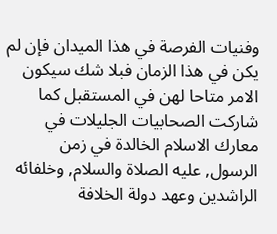وفنيات الفرصة في هذا الميدان فإن لم يكن في هذا الزمان فبلا شك سيكون الامر متاحا لهن في المستقبل كما شاركت الصحابيات الجليلات في معارك الاسلام الخالدة في زمن الرسول, عليه الصلاة والسلام, وخلفائه الراشدين وعهد دولة الخلافة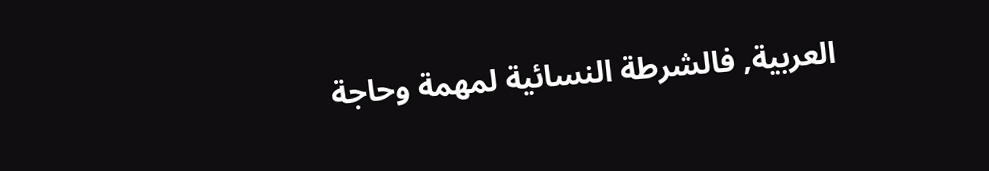العربية, فالشرطة النسائية لمهمة وحاجة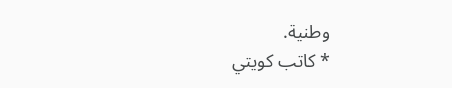وطنية.
* كاتب كويتي